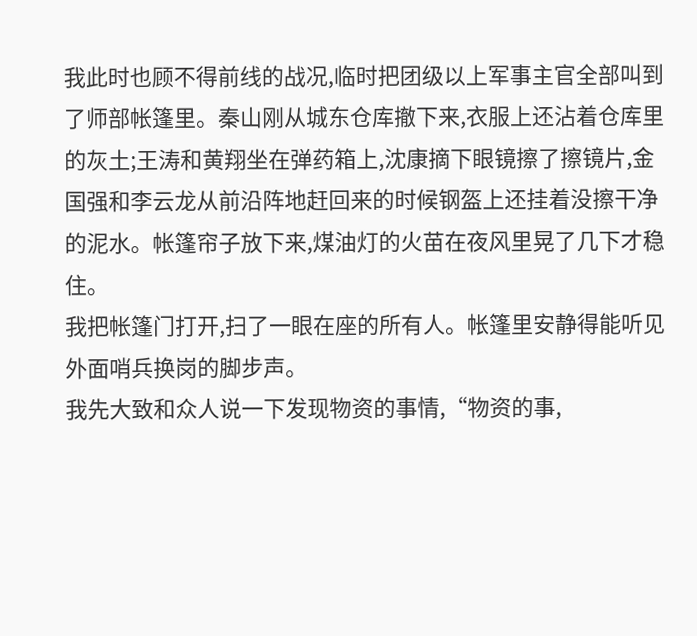我此时也顾不得前线的战况,临时把团级以上军事主官全部叫到了师部帐篷里。秦山刚从城东仓库撤下来,衣服上还沾着仓库里的灰土;王涛和黄翔坐在弹药箱上,沈康摘下眼镜擦了擦镜片,金国强和李云龙从前沿阵地赶回来的时候钢盔上还挂着没擦干净的泥水。帐篷帘子放下来,煤油灯的火苗在夜风里晃了几下才稳住。
我把帐篷门打开,扫了一眼在座的所有人。帐篷里安静得能听见外面哨兵换岗的脚步声。
我先大致和众人说一下发现物资的事情,“物资的事,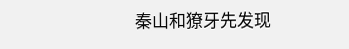秦山和獠牙先发现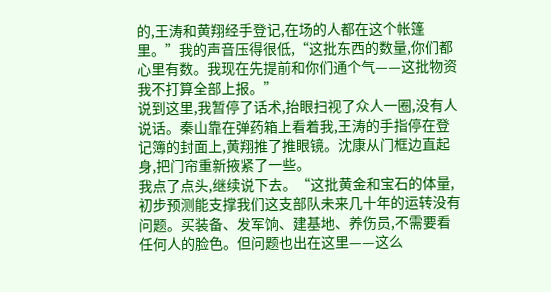的,王涛和黄翔经手登记,在场的人都在这个帐篷里。”我的声音压得很低,“这批东西的数量,你们都心里有数。我现在先提前和你们通个气——这批物资我不打算全部上报。”
说到这里,我暂停了话术,抬眼扫视了众人一圈,没有人说话。秦山靠在弹药箱上看着我,王涛的手指停在登记簿的封面上,黄翔推了推眼镜。沈康从门框边直起身,把门帘重新掖紧了一些。
我点了点头,继续说下去。“这批黄金和宝石的体量,初步预测能支撑我们这支部队未来几十年的运转没有问题。买装备、发军饷、建基地、养伤员,不需要看任何人的脸色。但问题也出在这里——这么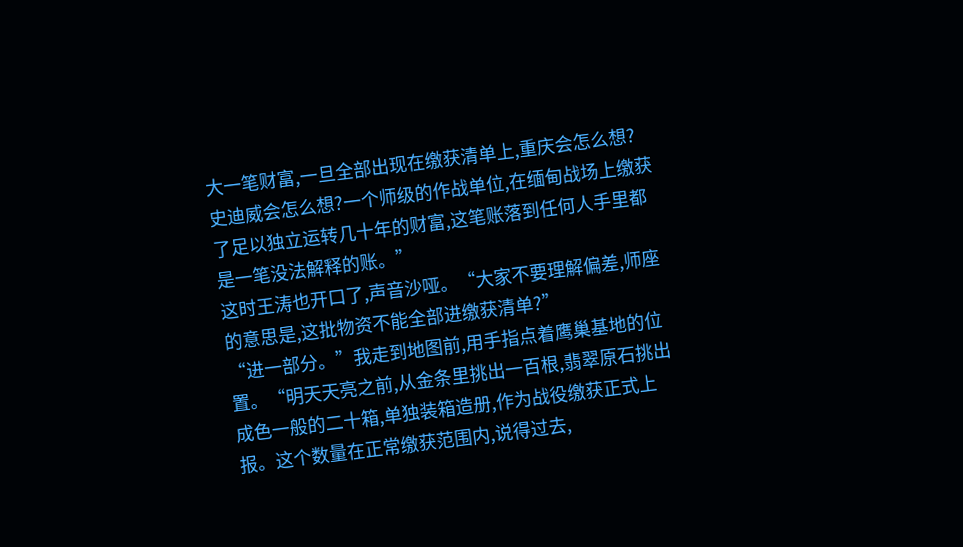大一笔财富,一旦全部出现在缴获清单上,重庆会怎么想?史迪威会怎么想?一个师级的作战单位,在缅甸战场上缴获了足以独立运转几十年的财富,这笔账落到任何人手里都是一笔没法解释的账。”
这时王涛也开口了,声音沙哑。“大家不要理解偏差,师座的意思是,这批物资不能全部进缴获清单?”
“进一部分。”我走到地图前,用手指点着鹰巢基地的位置。“明天天亮之前,从金条里挑出一百根,翡翠原石挑出成色一般的二十箱,单独装箱造册,作为战役缴获正式上报。这个数量在正常缴获范围内,说得过去,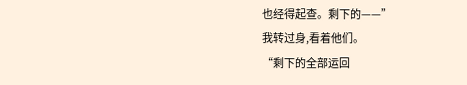也经得起查。剩下的——”
我转过身,看着他们。
“剩下的全部运回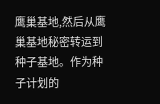鹰巢基地,然后从鹰巢基地秘密转运到种子基地。作为种子计划的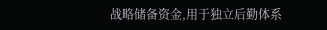战略储备资金,用于独立后勤体系